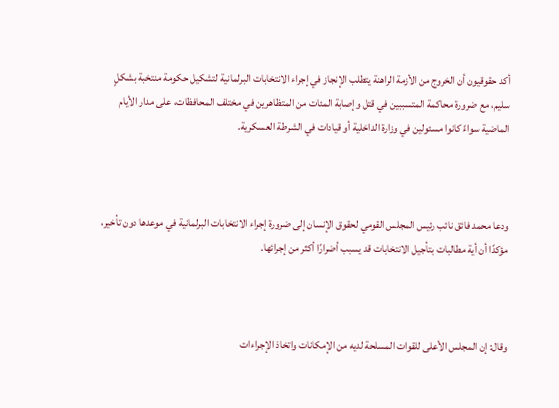أكد حقوقيون أن الخروج من الأزمة الراهنة يتطلب الإنجاز في إجراء الانتخابات البرلمانية لتشكيل حكومة منتخبة بشكلٍ سليم، مع ضرورة محاكمة المتسببين في قتل وإصابة المئات من المتظاهرين في مختلف المحافظات، على مدار الأيام الماضية سواءً كانوا مسئولين في وزارة الداخلية أو قيادات في الشرطة العسكرية.



ودعا محمد فائق نائب رئيس المجلس القومي لحقوق الإنسان إلى ضرورة إجراء الانتخابات البرلمانية في موعدها دون تأخير، مؤكدًا أن أية مطالبات بتأجيل الانتخابات قد يسبب أضرارًا أكثر من إجرائها.



وقال: إن المجلس الأعلى للقوات المسلحة لديه من الإمكانات واتخاذ الإجراءات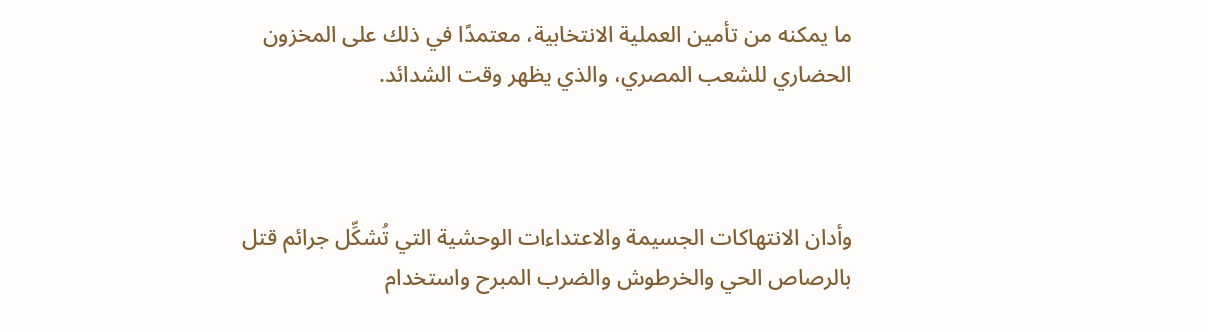ما يمكنه من تأمين العملية الانتخابية، معتمدًا في ذلك على المخزون الحضاري للشعب المصري، والذي يظهر وقت الشدائد.



وأدان الانتهاكات الجسيمة والاعتداءات الوحشية التي تُشكِّل جرائم قتل بالرصاص الحي والخرطوش والضرب المبرح واستخدام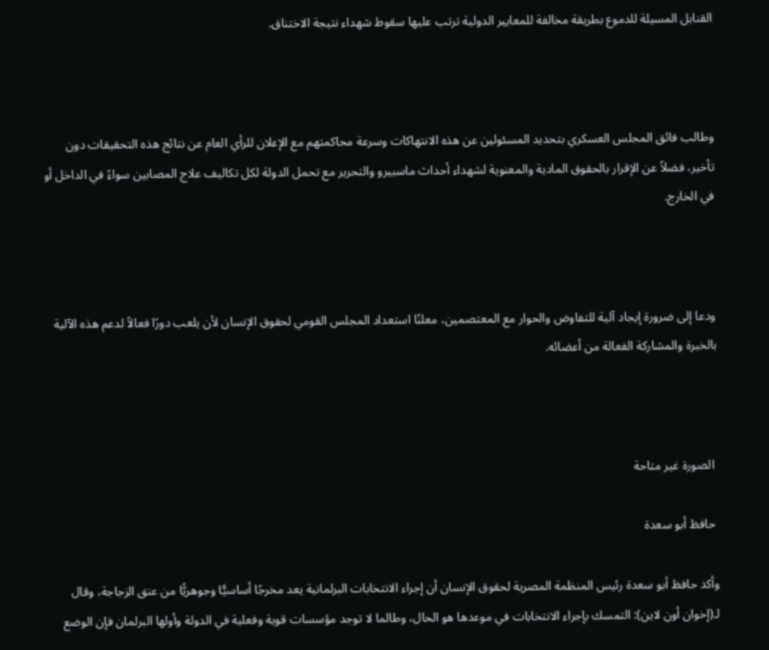القنابل المسيلة للدموع بطريقة مخالفة للمعايير الدولية ترتب عليها سقوط شهداء نتيجة الاختناق.



وطالب فائق المجلس العسكري بتحديد المسئولين عن هذه الانتهاكات وسرعة محاكمتهم مع الإعلان للرأي العام عن نتائج هذه التحقيقات دون تأخير، فضلاً عن الإقرار بالحقوق المادية والمعنوية لشهداء أحداث ماسبيرو والتحرير مع تحمل الدولة لكل تكاليف علاج المصابين سواءً في الداخل أو في الخارج.



ودعا إلى ضرورة إيجاد آلية للتفاوض والحوار مع المعتصمين، معلنًا استعداد المجلس القومي لحقوق الإنسان لأن يلعب دورًا فعالاً لدعم هذه الآلية بالخبرة والمشاركة الفعالة من أعضائه.



 الصورة غير متاحة

 حافظ أبو سعدة

وأكد حافظ أبو سعدة رئيس المنظمة المصرية لحقوق الإنسان أن إجراء الانتخابات البرلمانية يعد مخرجًا أساسيًّا وجوهريًّا من عنق الزجاجة، وقال لـ(إخوان أون لاين): التمسك بإجراء الانتخابات في موعدها هو الحال، وطالما لا توجد مؤسسات قوية وفعلية في الدولة وأولها البرلمان فإن الوضع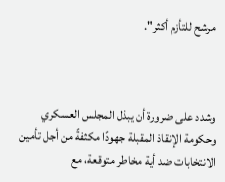مرشح للتأزم أكثر".



وشدد على ضرورة أن يبذل المجلس العسكري وحكومة الإنقاذ المقبلة جهودًا مكثفةً من أجل تأمين الانتخابات ضد أية مخاطر متوقعة، مع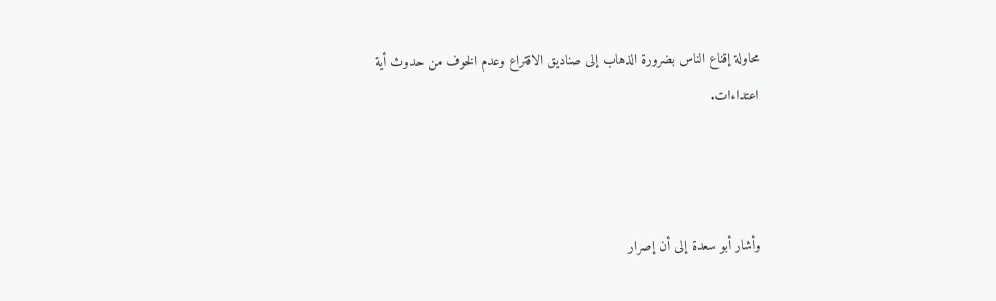محاولة إقناع الناس بضرورة الذهاب إلى صناديق الاقتراع وعدم الخوف من حدوث أية اعتداءات.



وأشار أبو سعدة إلى أن إصرار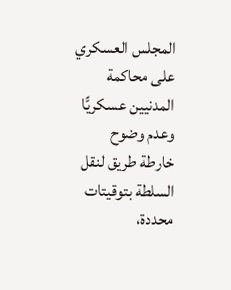المجلس العسكري على محاكمة المدنيين عسكريًّا وعدم وضوح خارطة طريق لنقل السلطة بتوقيتات محددة،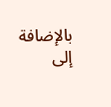بالإضافة إلى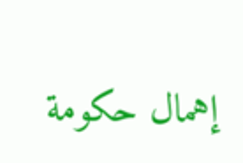إهمال حكومة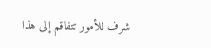شرف للأمور تتفاقم إلى هذا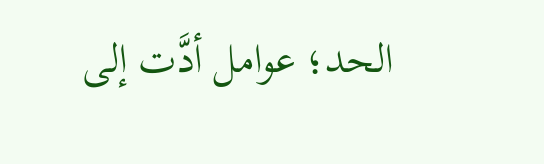الحد؛ عوامل أدَّت إلى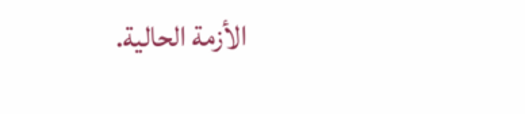الأزمة الحالية.